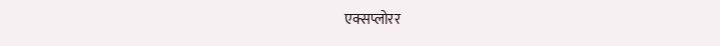एक्सप्लोरर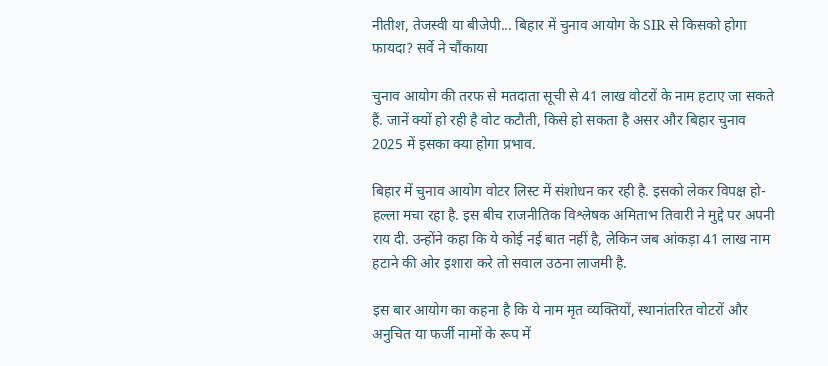नीतीश, तेजस्वी या बीजेपी... बिहार में चुनाव आयोग के SIR से किसको होगा फायदा? सर्वे ने चौंकाया

चुनाव आयोग की तरफ से मतदाता सूची से 41 लाख वोटरों के नाम हटाए जा सकते हैं. जानें क्यों हो रही है वोट कटौती, किसे हो सकता है असर और बिहार चुनाव 2025 में इसका क्या होगा प्रभाव.

बिहार में चुनाव आयोग वोटर लिस्ट में संशोधन कर रही है. इसको लेकर विपक्ष हो-हल्ला मचा रहा है. इस बीच राजनीतिक विश्लेषक अमिताभ तिवारी ने मुद्दे पर अपनी राय दी. उन्होंने कहा कि ये कोई नई बात नहीं है, लेकिन जब आंकड़ा 41 लाख नाम हटाने की ओर इशारा करे तो सवाल उठना लाजमी है.

इस बार आयोग का कहना है कि ये नाम मृत व्यक्तियों, स्थानांतरित वोटरों और अनुचित या फर्जी नामों के रूप में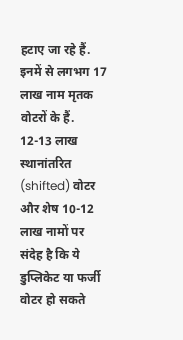हटाए जा रहे हैं. इनमें से लगभग 17 लाख नाम मृतक वोटरों के हैं. 12-13 लाख स्थानांतरित (shifted) वोटर और शेष 10-12 लाख नामों पर संदेह है कि ये डुप्लिकेट या फर्जी वोटर हो सकते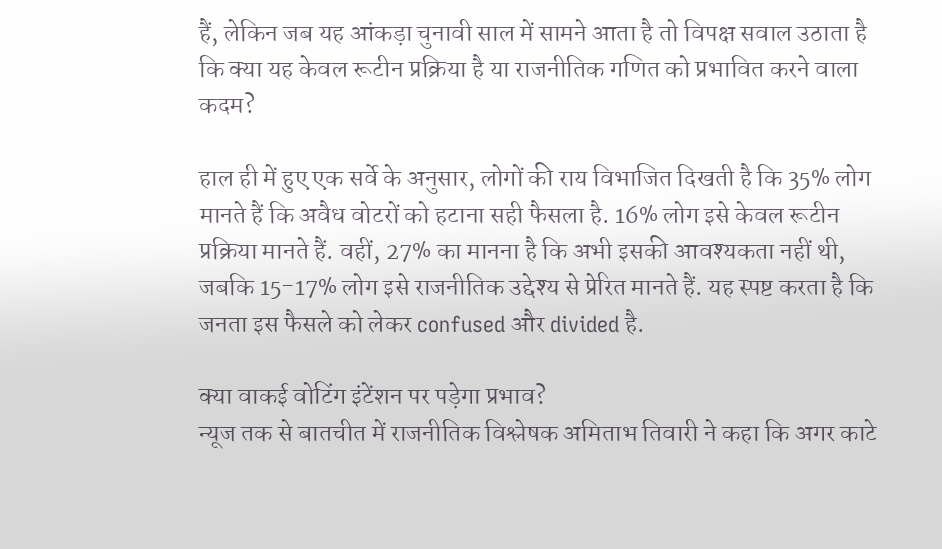हैं, लेकिन जब यह आंकड़ा चुनावी साल में सामने आता है तो विपक्ष सवाल उठाता है कि क्या यह केवल रूटीन प्रक्रिया है या राजनीतिक गणित को प्रभावित करने वाला कदम?

हाल ही में हुए एक सर्वे के अनुसार, लोगों की राय विभाजित दिखती है कि 35% लोग मानते हैं कि अवैध वोटरों को हटाना सही फैसला है. 16% लोग इसे केवल रूटीन प्रक्रिया मानते हैं. वहीं, 27% का मानना है कि अभी इसकी आवश्यकता नहीं थी, जबकि 15-17% लोग इसे राजनीतिक उद्देश्य से प्रेरित मानते हैं. यह स्पष्ट करता है कि जनता इस फैसले को लेकर confused और divided है.

क्या वाकई वोटिंग इंटेंशन पर पड़ेगा प्रभाव?
न्यूज तक से बातचीत में राजनीतिक विश्लेषक अमिताभ तिवारी ने कहा कि अगर काटे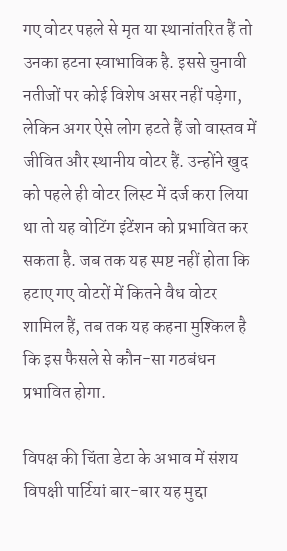गए वोटर पहले से मृत या स्थानांतरित हैं तो उनका हटना स्वाभाविक है. इससे चुनावी नतीजों पर कोई विशेष असर नहीं पड़ेगा, लेकिन अगर ऐसे लोग हटते हैं जो वास्तव में जीवित और स्थानीय वोटर हैं. उन्होंने खुद को पहले ही वोटर लिस्ट में दर्ज करा लिया था तो यह वोटिंग इंटेंशन को प्रभावित कर सकता है. जब तक यह स्पष्ट नहीं होता कि हटाए गए वोटरों में कितने वैध वोटर शामिल हैं, तब तक यह कहना मुश्किल है कि इस फैसले से कौन-सा गठबंधन प्रभावित होगा.

विपक्ष की चिंता डेटा के अभाव में संशय
विपक्षी पार्टियां बार-बार यह मुद्दा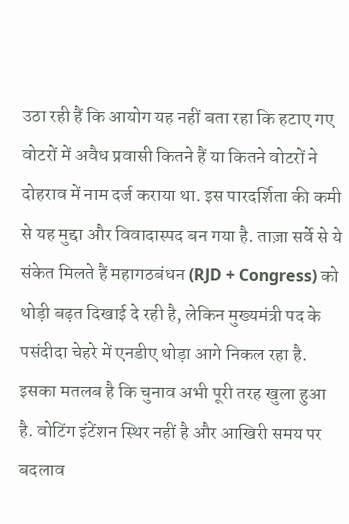उठा रही हैं कि आयोग यह नहीं बता रहा कि हटाए गए वोटरों में अवैध प्रवासी कितने हैं या कितने वोटरों ने दोहराव में नाम दर्ज कराया था. इस पारदर्शिता की कमी से यह मुद्दा और विवादास्पद बन गया है. ताज़ा सर्वे से ये संकेत मिलते हैं महागठबंधन (RJD + Congress) को थोड़ी बढ़त दिखाई दे रही है, लेकिन मुख्यमंत्री पद के पसंदीदा चेहरे में एनडीए थोड़ा आगे निकल रहा है. इसका मतलब है कि चुनाव अभी पूरी तरह खुला हुआ है. वोटिंग इंटेंशन स्थिर नहीं है और आखिरी समय पर बदलाव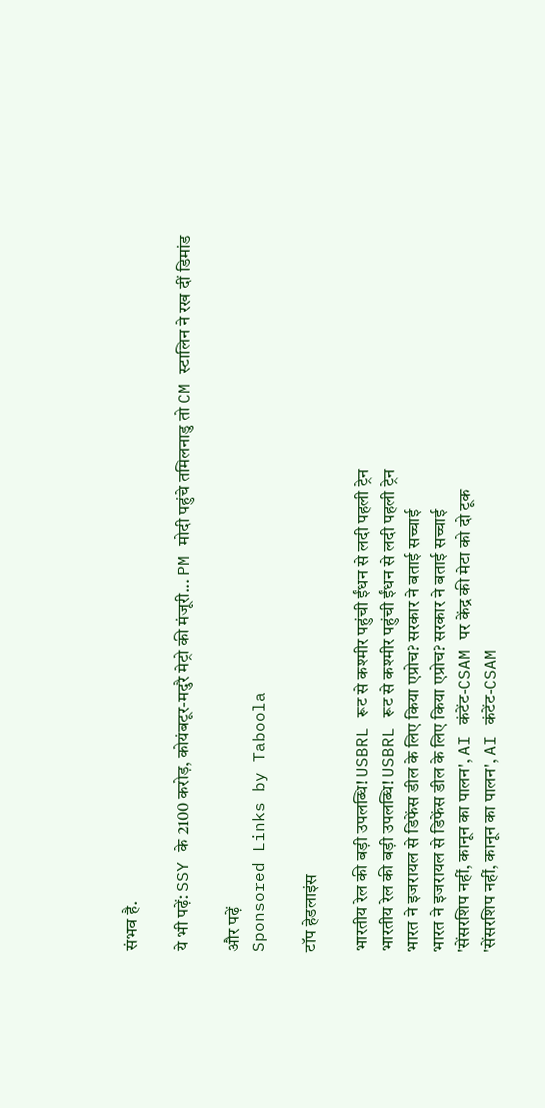संभव है.

ये भी पढ़ें: SSY के 2100 करोड़, कोयंबटूर-मदुरै मेट्रो की मंजूरी... PM मोदी पहुंचे तमिलनाडु तो CM स्टालिन ने रख दीं डिमांड

और पढ़ें
Sponsored Links by Taboola

टॉप हेडलाइंस

भारतीय रेल की बड़ी उपलब्धि! USBRL रूट से कश्मीर पहुंची ईंधन से लदी पहली ट्रेन
भारतीय रेल की बड़ी उपलब्धि! USBRL रूट से कश्मीर पहुंची ईंधन से लदी पहली ट्रेन
भारत ने इजरायल से डिफेंस डील के लिए किया एप्रोच? सरकार ने बताई सच्चाई
भारत ने इजरायल से डिफेंस डील के लिए किया एप्रोच? सरकार ने बताई सच्चाई
'सेंसरशिप नहीं, कानून का पालन', AI कंटेंट-CSAM पर केंद्र की मेटा को दो टूक
'सेंसरशिप नहीं, कानून का पालन', AI कंटेंट-CSAM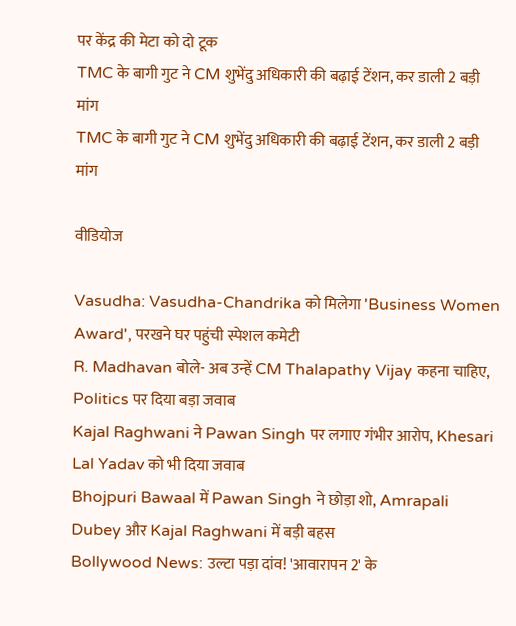पर केंद्र की मेटा को दो टूक
TMC के बागी गुट ने CM शुभेंदु अधिकारी की बढ़ाई टेंशन, कर डाली 2 बड़ी मांग
TMC के बागी गुट ने CM शुभेंदु अधिकारी की बढ़ाई टेंशन, कर डाली 2 बड़ी मांग

वीडियोज

Vasudha: Vasudha-Chandrika को मिलेगा 'Business Women Award', परखने घर पहुंची स्पेशल कमेटी
R. Madhavan बोले- अब उन्हें CM Thalapathy Vijay कहना चाहिए, Politics पर दिया बड़ा जवाब
Kajal Raghwani ने Pawan Singh पर लगाए गंभीर आरोप, Khesari Lal Yadav को भी दिया जवाब
Bhojpuri Bawaal में Pawan Singh ने छोड़ा शो, Amrapali Dubey और Kajal Raghwani में बड़ी बहस
Bollywood News: उल्टा पड़ा दांव! 'आवारापन 2' के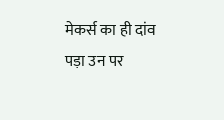मेकर्स का ही दांव पड़ा उन पर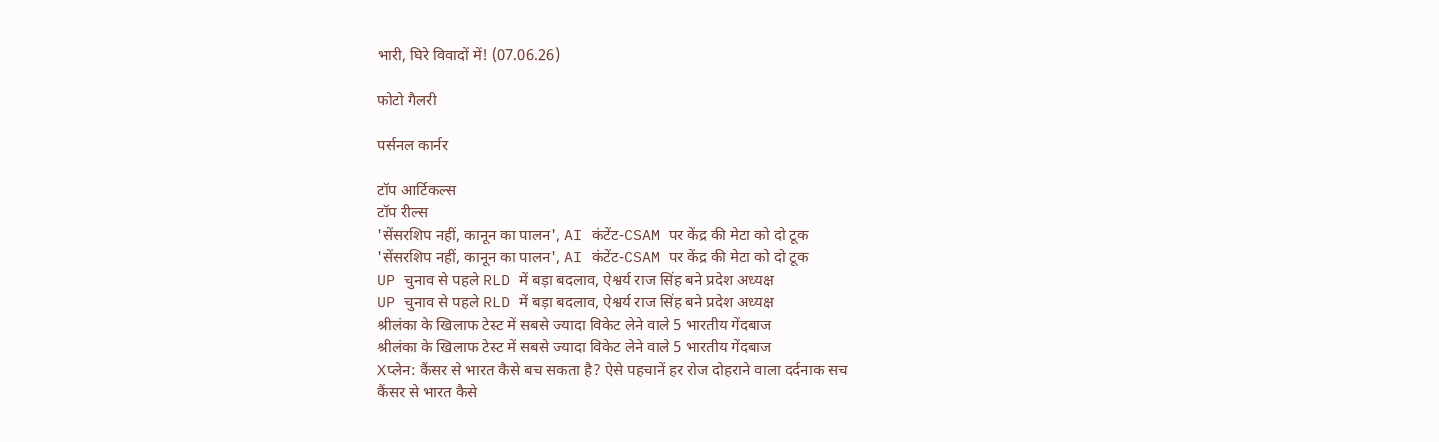भारी, घिरे विवादों में! (07.06.26)

फोटो गैलरी

पर्सनल कार्नर

टॉप आर्टिकल्स
टॉप रील्स
'सेंसरशिप नहीं, कानून का पालन', AI कंटेंट-CSAM पर केंद्र की मेटा को दो टूक
'सेंसरशिप नहीं, कानून का पालन', AI कंटेंट-CSAM पर केंद्र की मेटा को दो टूक
UP चुनाव से पहले RLD में बड़ा बदलाव, ऐश्वर्य राज सिंह बने प्रदेश अध्यक्ष
UP चुनाव से पहले RLD में बड़ा बदलाव, ऐश्वर्य राज सिंह बने प्रदेश अध्यक्ष
श्रीलंका के खिलाफ टेस्ट में सबसे ज्यादा विकेट लेने वाले 5 भारतीय गेंदबाज
श्रीलंका के खिलाफ टेस्ट में सबसे ज्यादा विकेट लेने वाले 5 भारतीय गेंदबाज
Xप्लेन: कैंसर से भारत कैसे बच सकता है? ऐसे पहचानें हर रोज दोहराने वाला दर्दनाक सच
कैंसर से भारत कैसे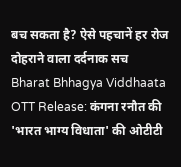बच सकता है? ऐसे पहचानें हर रोज दोहराने वाला दर्दनाक सच
Bharat Bhhagya Viddhaata OTT Release: कंगना रनौत की 'भारत भाग्य विधाता' की ओटीटी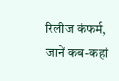रिलीज कंफर्म, जानें कब-कहां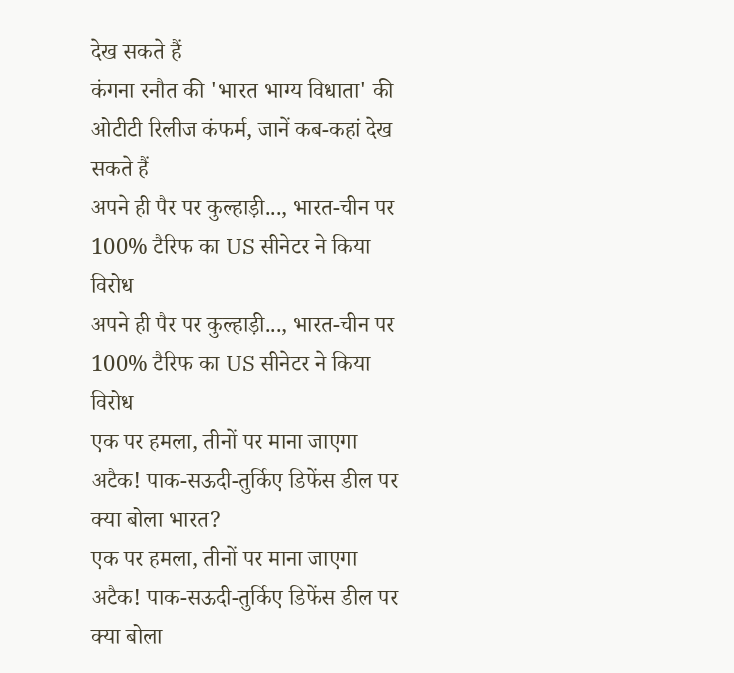देख सकते हैं
कंगना रनौत की 'भारत भाग्य विधाता' की ओटीटी रिलीज कंफर्म, जानें कब-कहां देख सकते हैं
अपने ही पैर पर कुल्हाड़ी..., भारत-चीन पर 100% टैरिफ का US सीनेटर ने किया विरोध
अपने ही पैर पर कुल्हाड़ी..., भारत-चीन पर 100% टैरिफ का US सीनेटर ने किया विरोध
एक पर हमला, तीनों पर माना जाएगा अटैक! पाक-सऊदी-तुर्किए डिफेंस डील पर क्या बोला भारत?
एक पर हमला, तीनों पर माना जाएगा अटैक! पाक-सऊदी-तुर्किए डिफेंस डील पर क्या बोला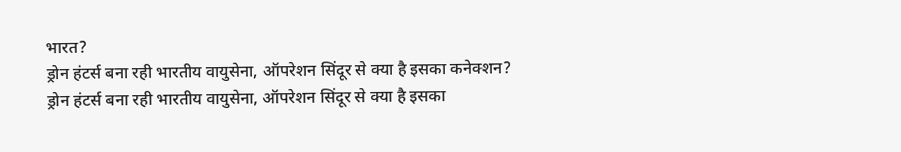भारत?
ड्रोन हंटर्स बना रही भारतीय वायुसेना, ऑपरेशन सिंदूर से क्या है इसका कनेक्शन?
ड्रोन हंटर्स बना रही भारतीय वायुसेना, ऑपरेशन सिंदूर से क्या है इसका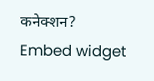कनेक्शन?
Embed widget